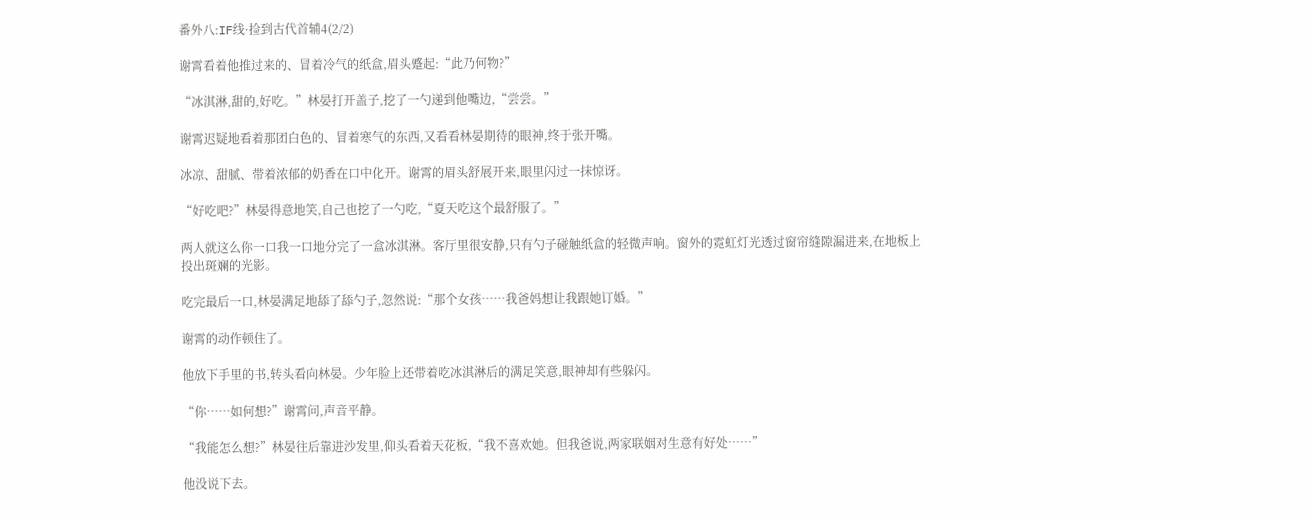番外八:IF线·捡到古代首辅4(2/2)

谢霄看着他推过来的、冒着冷气的纸盒,眉头蹙起:“此乃何物?”

“冰淇淋,甜的,好吃。”林晏打开盖子,挖了一勺递到他嘴边,“尝尝。”

谢霄迟疑地看着那团白色的、冒着寒气的东西,又看看林晏期待的眼神,终于张开嘴。

冰凉、甜腻、带着浓郁的奶香在口中化开。谢霄的眉头舒展开来,眼里闪过一抹惊讶。

“好吃吧?”林晏得意地笑,自己也挖了一勺吃,“夏天吃这个最舒服了。”

两人就这么你一口我一口地分完了一盒冰淇淋。客厅里很安静,只有勺子碰触纸盒的轻微声响。窗外的霓虹灯光透过窗帘缝隙漏进来,在地板上投出斑斓的光影。

吃完最后一口,林晏满足地舔了舔勺子,忽然说:“那个女孩……我爸妈想让我跟她订婚。”

谢霄的动作顿住了。

他放下手里的书,转头看向林晏。少年脸上还带着吃冰淇淋后的满足笑意,眼神却有些躲闪。

“你……如何想?”谢霄问,声音平静。

“我能怎么想?”林晏往后靠进沙发里,仰头看着天花板,“我不喜欢她。但我爸说,两家联姻对生意有好处……”

他没说下去。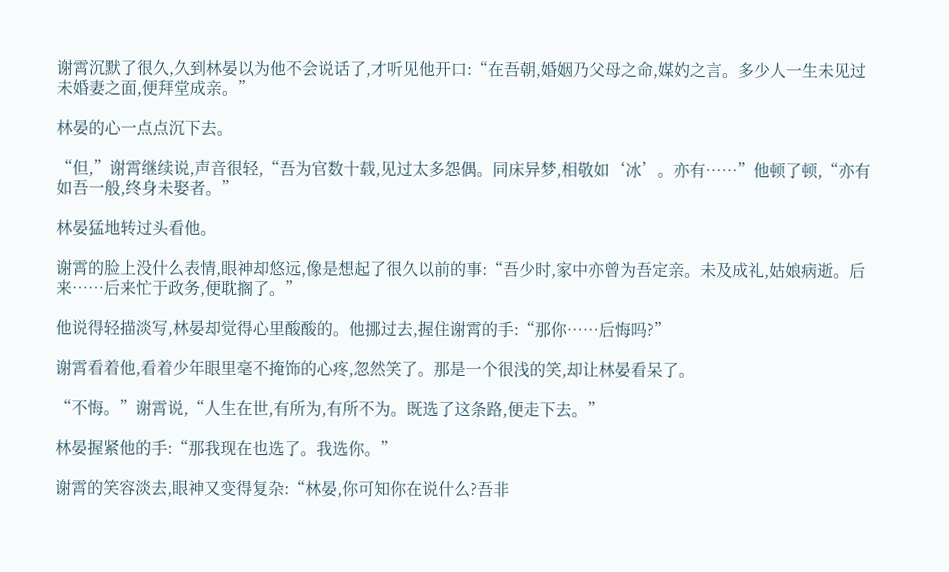谢霄沉默了很久,久到林晏以为他不会说话了,才听见他开口:“在吾朝,婚姻乃父母之命,媒妁之言。多少人一生未见过未婚妻之面,便拜堂成亲。”

林晏的心一点点沉下去。

“但,”谢霄继续说,声音很轻,“吾为官数十载,见过太多怨偶。同床异梦,相敬如‘冰’。亦有……”他顿了顿,“亦有如吾一般,终身未娶者。”

林晏猛地转过头看他。

谢霄的脸上没什么表情,眼神却悠远,像是想起了很久以前的事:“吾少时,家中亦曾为吾定亲。未及成礼,姑娘病逝。后来……后来忙于政务,便耽搁了。”

他说得轻描淡写,林晏却觉得心里酸酸的。他挪过去,握住谢霄的手:“那你……后悔吗?”

谢霄看着他,看着少年眼里毫不掩饰的心疼,忽然笑了。那是一个很浅的笑,却让林晏看呆了。

“不悔。”谢霄说,“人生在世,有所为,有所不为。既选了这条路,便走下去。”

林晏握紧他的手:“那我现在也选了。我选你。”

谢霄的笑容淡去,眼神又变得复杂:“林晏,你可知你在说什么?吾非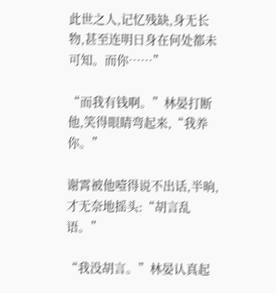此世之人,记忆残缺,身无长物,甚至连明日身在何处都未可知。而你……”

“而我有钱啊。”林晏打断他,笑得眼睛弯起来,“我养你。”

谢霄被他噎得说不出话,半晌,才无奈地摇头:“胡言乱语。”

“我没胡言。”林晏认真起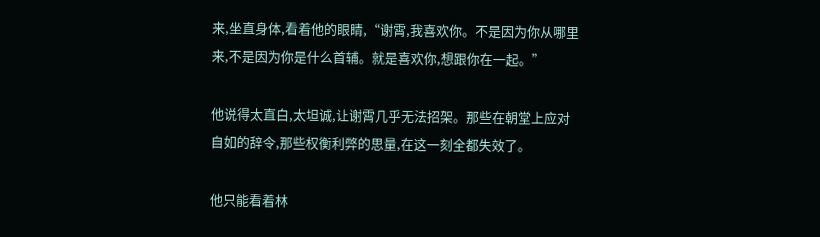来,坐直身体,看着他的眼睛,“谢霄,我喜欢你。不是因为你从哪里来,不是因为你是什么首辅。就是喜欢你,想跟你在一起。”

他说得太直白,太坦诚,让谢霄几乎无法招架。那些在朝堂上应对自如的辞令,那些权衡利弊的思量,在这一刻全都失效了。

他只能看着林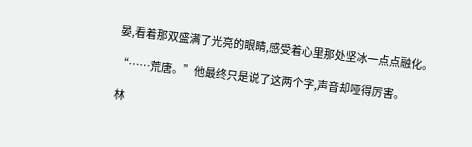晏,看着那双盛满了光亮的眼睛,感受着心里那处坚冰一点点融化。

“……荒唐。”他最终只是说了这两个字,声音却哑得厉害。

林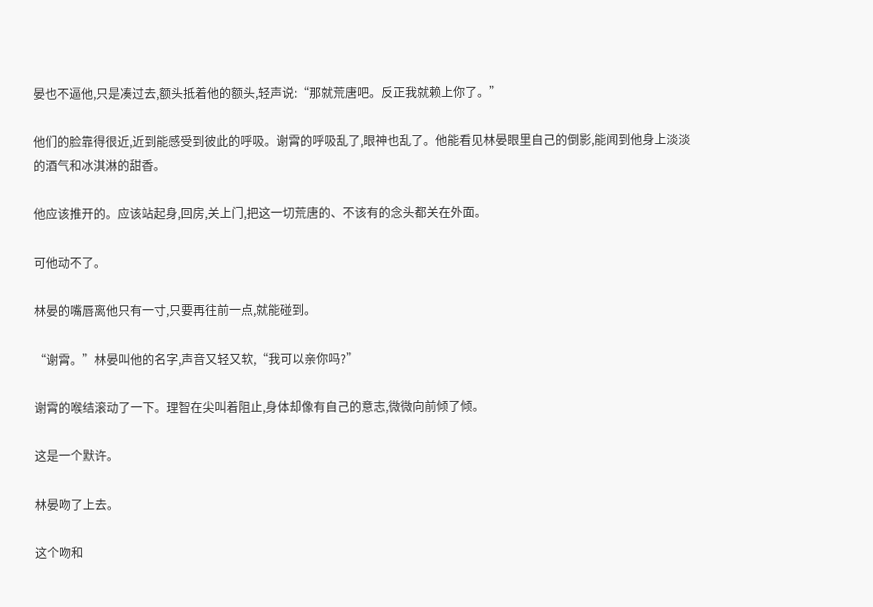晏也不逼他,只是凑过去,额头抵着他的额头,轻声说:“那就荒唐吧。反正我就赖上你了。”

他们的脸靠得很近,近到能感受到彼此的呼吸。谢霄的呼吸乱了,眼神也乱了。他能看见林晏眼里自己的倒影,能闻到他身上淡淡的酒气和冰淇淋的甜香。

他应该推开的。应该站起身,回房,关上门,把这一切荒唐的、不该有的念头都关在外面。

可他动不了。

林晏的嘴唇离他只有一寸,只要再往前一点,就能碰到。

“谢霄。”林晏叫他的名字,声音又轻又软,“我可以亲你吗?”

谢霄的喉结滚动了一下。理智在尖叫着阻止,身体却像有自己的意志,微微向前倾了倾。

这是一个默许。

林晏吻了上去。

这个吻和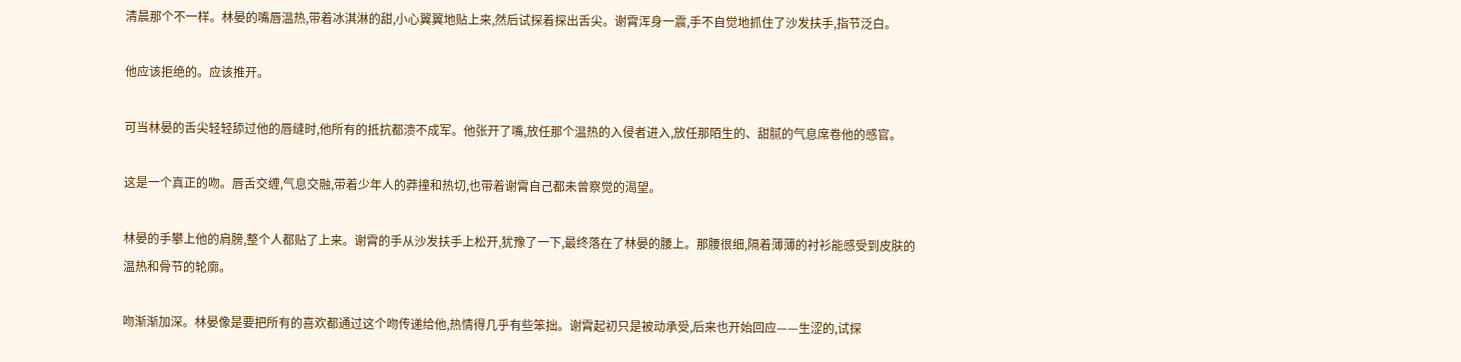清晨那个不一样。林晏的嘴唇温热,带着冰淇淋的甜,小心翼翼地贴上来,然后试探着探出舌尖。谢霄浑身一震,手不自觉地抓住了沙发扶手,指节泛白。

他应该拒绝的。应该推开。

可当林晏的舌尖轻轻舔过他的唇缝时,他所有的抵抗都溃不成军。他张开了嘴,放任那个温热的入侵者进入,放任那陌生的、甜腻的气息席卷他的感官。

这是一个真正的吻。唇舌交缠,气息交融,带着少年人的莽撞和热切,也带着谢霄自己都未曾察觉的渴望。

林晏的手攀上他的肩膀,整个人都贴了上来。谢霄的手从沙发扶手上松开,犹豫了一下,最终落在了林晏的腰上。那腰很细,隔着薄薄的衬衫能感受到皮肤的温热和骨节的轮廓。

吻渐渐加深。林晏像是要把所有的喜欢都通过这个吻传递给他,热情得几乎有些笨拙。谢霄起初只是被动承受,后来也开始回应——生涩的,试探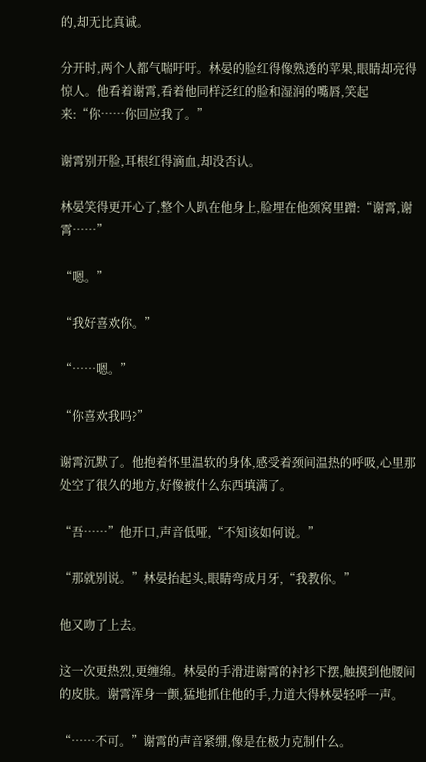的,却无比真诚。

分开时,两个人都气喘吁吁。林晏的脸红得像熟透的苹果,眼睛却亮得惊人。他看着谢霄,看着他同样泛红的脸和湿润的嘴唇,笑起来:“你……你回应我了。”

谢霄别开脸,耳根红得滴血,却没否认。

林晏笑得更开心了,整个人趴在他身上,脸埋在他颈窝里蹭:“谢霄,谢霄……”

“嗯。”

“我好喜欢你。”

“……嗯。”

“你喜欢我吗?”

谢霄沉默了。他抱着怀里温软的身体,感受着颈间温热的呼吸,心里那处空了很久的地方,好像被什么东西填满了。

“吾……”他开口,声音低哑,“不知该如何说。”

“那就别说。”林晏抬起头,眼睛弯成月牙,“我教你。”

他又吻了上去。

这一次更热烈,更缠绵。林晏的手滑进谢霄的衬衫下摆,触摸到他腰间的皮肤。谢霄浑身一颤,猛地抓住他的手,力道大得林晏轻呼一声。

“……不可。”谢霄的声音紧绷,像是在极力克制什么。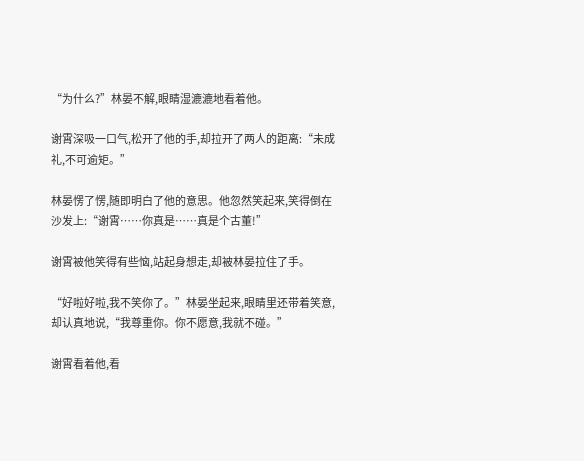“为什么?”林晏不解,眼睛湿漉漉地看着他。

谢霄深吸一口气,松开了他的手,却拉开了两人的距离:“未成礼,不可逾矩。”

林晏愣了愣,随即明白了他的意思。他忽然笑起来,笑得倒在沙发上:“谢霄……你真是……真是个古董!”

谢霄被他笑得有些恼,站起身想走,却被林晏拉住了手。

“好啦好啦,我不笑你了。”林晏坐起来,眼睛里还带着笑意,却认真地说,“我尊重你。你不愿意,我就不碰。”

谢霄看着他,看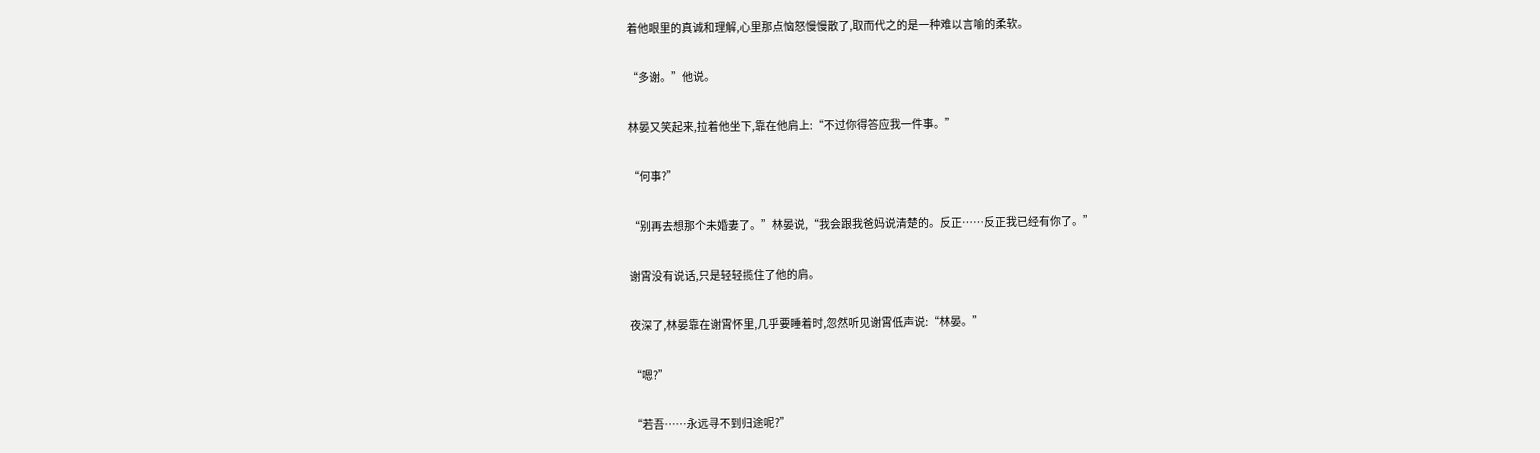着他眼里的真诚和理解,心里那点恼怒慢慢散了,取而代之的是一种难以言喻的柔软。

“多谢。”他说。

林晏又笑起来,拉着他坐下,靠在他肩上:“不过你得答应我一件事。”

“何事?”

“别再去想那个未婚妻了。”林晏说,“我会跟我爸妈说清楚的。反正……反正我已经有你了。”

谢霄没有说话,只是轻轻揽住了他的肩。

夜深了,林晏靠在谢霄怀里,几乎要睡着时,忽然听见谢霄低声说:“林晏。”

“嗯?”

“若吾……永远寻不到归途呢?”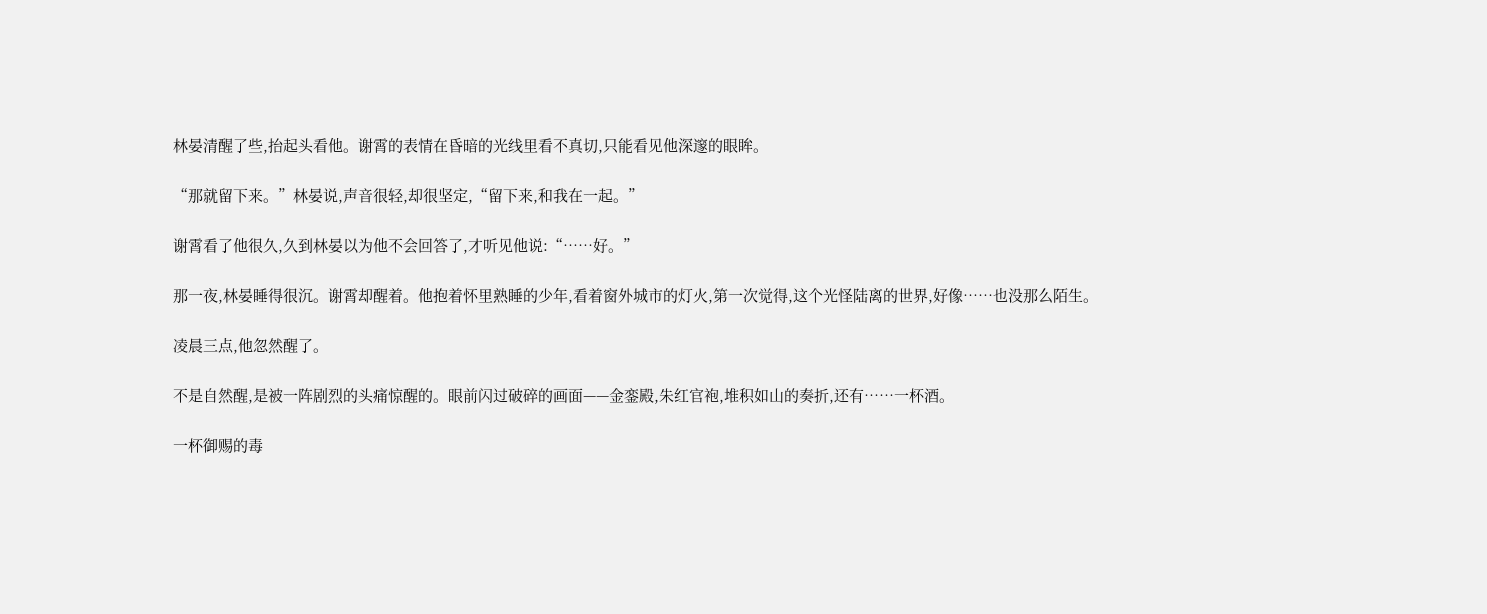林晏清醒了些,抬起头看他。谢霄的表情在昏暗的光线里看不真切,只能看见他深邃的眼眸。

“那就留下来。”林晏说,声音很轻,却很坚定,“留下来,和我在一起。”

谢霄看了他很久,久到林晏以为他不会回答了,才听见他说:“……好。”

那一夜,林晏睡得很沉。谢霄却醒着。他抱着怀里熟睡的少年,看着窗外城市的灯火,第一次觉得,这个光怪陆离的世界,好像……也没那么陌生。

凌晨三点,他忽然醒了。

不是自然醒,是被一阵剧烈的头痛惊醒的。眼前闪过破碎的画面——金銮殿,朱红官袍,堆积如山的奏折,还有……一杯酒。

一杯御赐的毒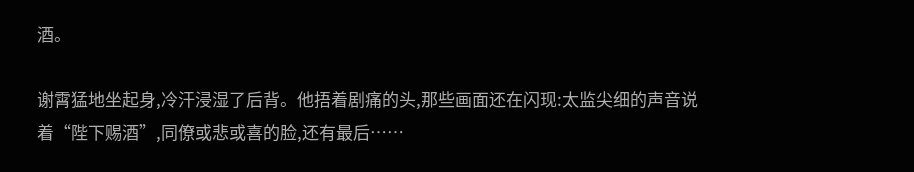酒。

谢霄猛地坐起身,冷汗浸湿了后背。他捂着剧痛的头,那些画面还在闪现:太监尖细的声音说着“陛下赐酒”,同僚或悲或喜的脸,还有最后……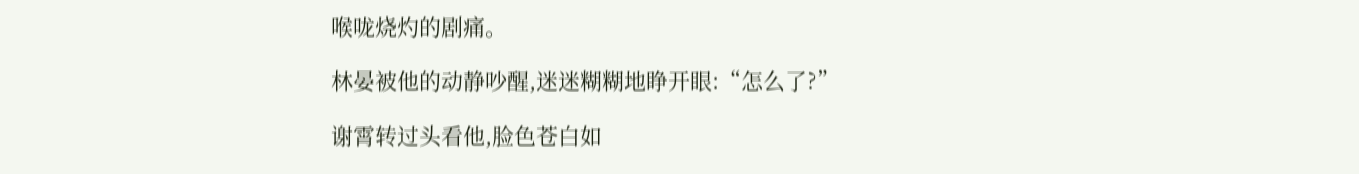喉咙烧灼的剧痛。

林晏被他的动静吵醒,迷迷糊糊地睁开眼:“怎么了?”

谢霄转过头看他,脸色苍白如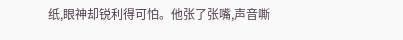纸,眼神却锐利得可怕。他张了张嘴,声音嘶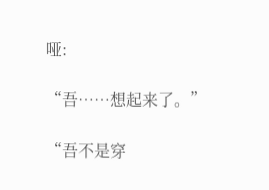哑:

“吾……想起来了。”

“吾不是穿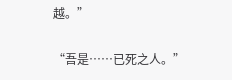越。”

“吾是……已死之人。”